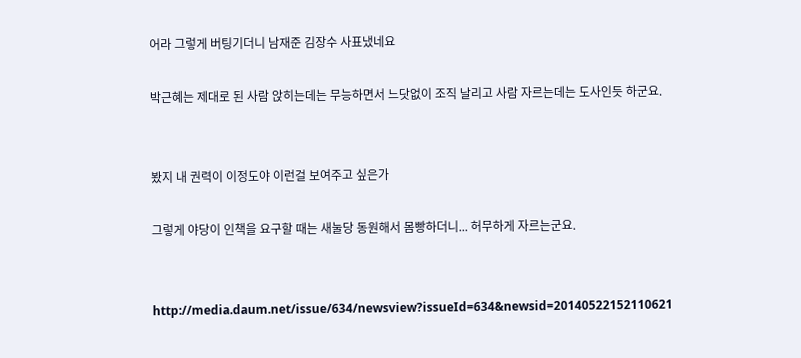어라 그렇게 버팅기더니 남재준 김장수 사표냈네요

박근혜는 제대로 된 사람 앉히는데는 무능하면서 느닷없이 조직 날리고 사람 자르는데는 도사인듯 하군요.


봤지 내 권력이 이정도야 이런걸 보여주고 싶은가

그렇게 야당이 인책을 요구할 때는 새눌당 동원해서 몸빵하더니... 허무하게 자르는군요.


http://media.daum.net/issue/634/newsview?issueId=634&newsid=20140522152110621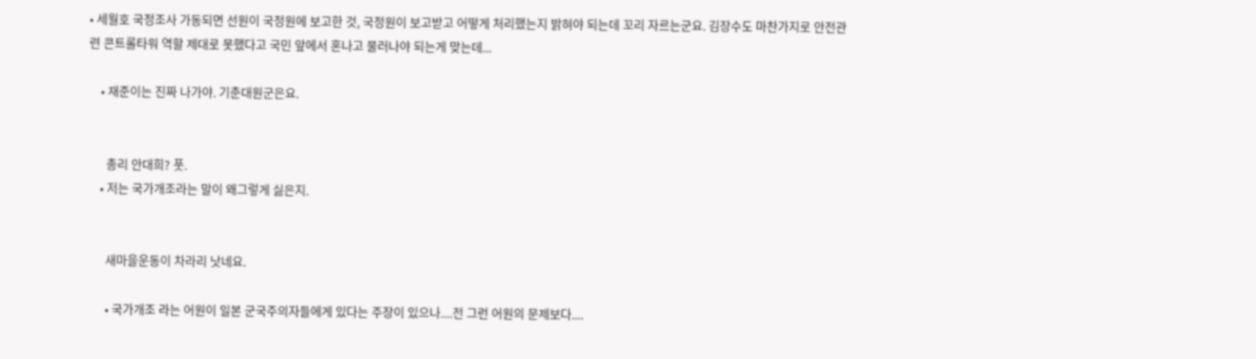• 세월호 국정조사 가동되면 선원이 국정원에 보고한 것, 국정원이 보고받고 어떻게 처리했는지 밝혀야 되는데 꼬리 자르는군요. 김장수도 마찬가지로 안전관련 콘트롤타워 역할 제대로 못했다고 국민 앞에서 혼나고 물러나야 되는게 맞는데...

    • 재준이는 진짜 나가야. 기춘대원군은요.


      총리 안대희? 풋.
    • 저는 국가개조라는 말이 왜그렇게 싫은지.


      새마을운동이 차라리 낫네요.

      • 국가개조 라는 어원이 일본 군국주의자들에게 있다는 주장이 있으나....전 그런 어원의 문제보다....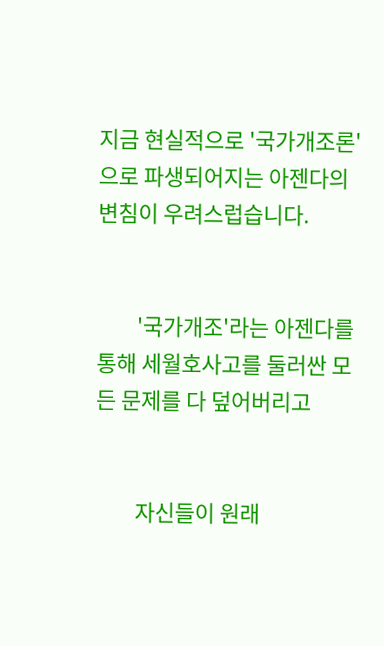지금 현실적으로 '국가개조론'으로 파생되어지는 아젠다의 변침이 우려스럽습니다.


        '국가개조'라는 아젠다를 통해 세월호사고를 둘러싼 모든 문제를 다 덮어버리고


        자신들이 원래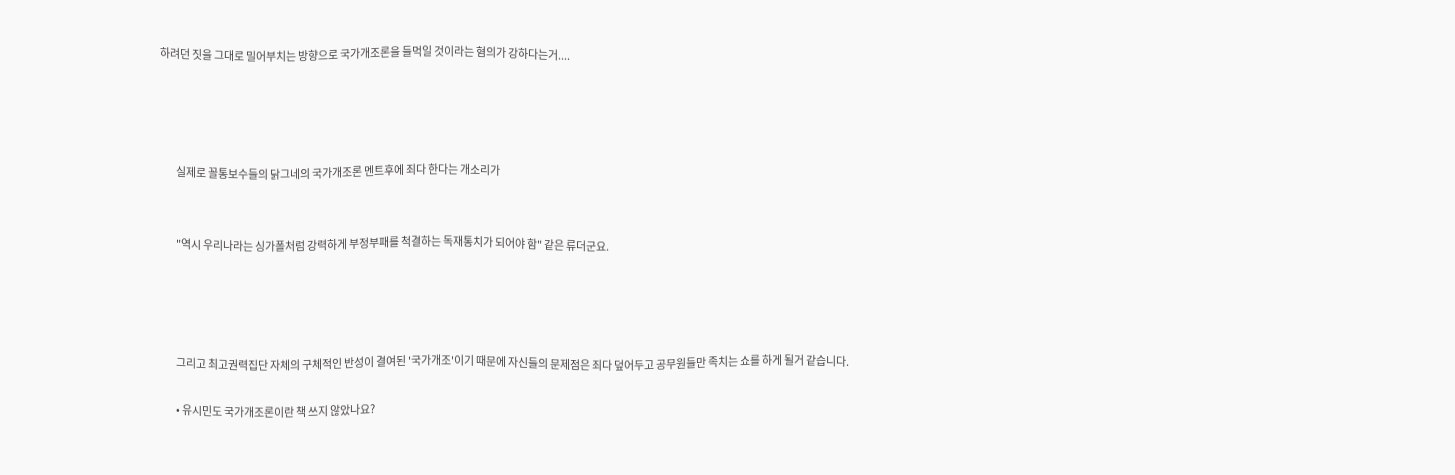하려던 짓을 그대로 밀어부치는 방향으로 국가개조론을 들먹일 것이라는 혐의가 강하다는거....




        실제로 꼴통보수들의 닭그네의 국가개조론 멘트후에 죄다 한다는 개소리가


        "역시 우리나라는 싱가폴처럼 강력하게 부정부패를 척결하는 독재통치가 되어야 함" 같은 류더군요.




        그리고 최고권력집단 자체의 구체적인 반성이 결여된 '국가개조'이기 때문에 자신들의 문제점은 죄다 덮어두고 공무원들만 족치는 쇼를 하게 될거 같습니다.

        • 유시민도 국가개조론이란 책 쓰지 않았나요?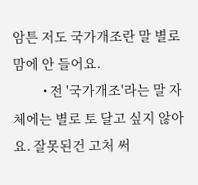암튼 저도 국가개조란 말 별로 맘에 안 들어요.
          • 전 '국가개조'라는 말 자체에는 별로 토 달고 싶지 않아요. 잘못된건 고처 써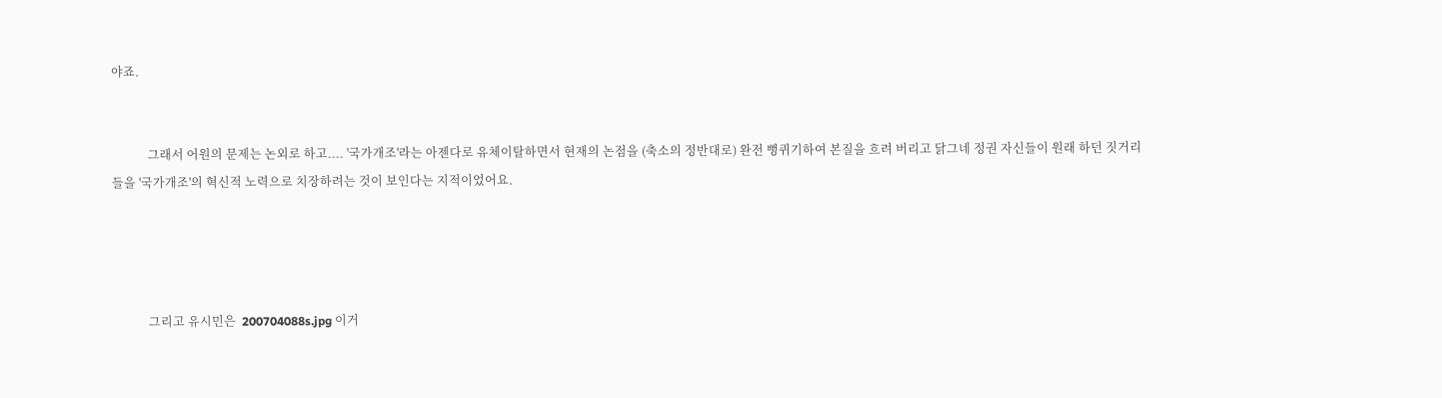야죠.


            그래서 어원의 문제는 논외로 하고.... '국가개조'라는 아젠다로 유체이탈하면서 현재의 논점을 (축소의 정반대로) 완전 뻥퀴기하여 본질을 흐려 버리고 닭그네 정권 자신들이 원래 하던 짓거리들을 '국가개조'의 혁신적 노력으로 치장하려는 것이 보인다는 지적이었어요.




            그리고 유시민은  200704088s.jpg 이거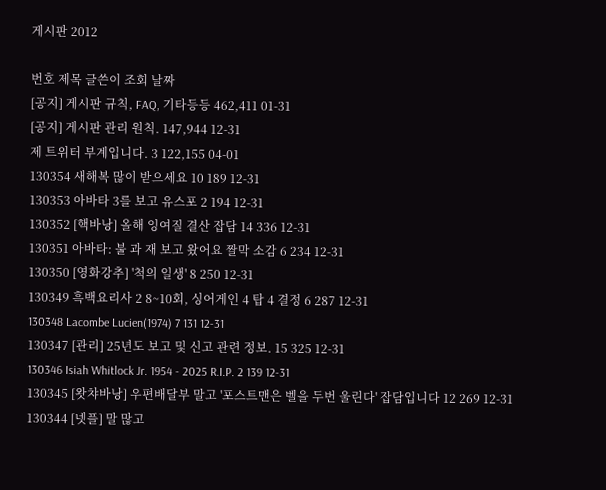게시판 2012

번호 제목 글쓴이 조회 날짜
[공지] 게시판 규칙, FAQ, 기타등등 462,411 01-31
[공지] 게시판 관리 원칙. 147,944 12-31
제 트위터 부계입니다. 3 122,155 04-01
130354 새해복 많이 받으세요 10 189 12-31
130353 아바타 3를 보고 유스포 2 194 12-31
130352 [핵바낭] 올해 잉여질 결산 잡담 14 336 12-31
130351 아바타: 불 과 재 보고 왔어요 짤막 소감 6 234 12-31
130350 [영화강추] '척의 일생' 8 250 12-31
130349 흑백요리사 2 8~10회, 싱어게인 4 탑 4 결정 6 287 12-31
130348 Lacombe Lucien(1974) 7 131 12-31
130347 [관리] 25년도 보고 및 신고 관련 정보. 15 325 12-31
130346 Isiah Whitlock Jr. 1954 - 2025 R.I.P. 2 139 12-31
130345 [왓챠바낭] 우편배달부 말고 '포스트맨은 벨을 두번 울린다' 잡담입니다 12 269 12-31
130344 [넷플] 말 많고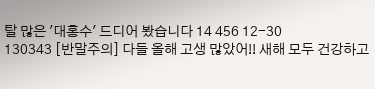탈 많은 '대홍수' 드디어 봤습니다 14 456 12-30
130343 [반말주의] 다들 올해 고생 많았어!! 새해 모두 건강하고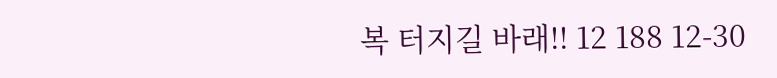복 터지길 바래!! 12 188 12-30